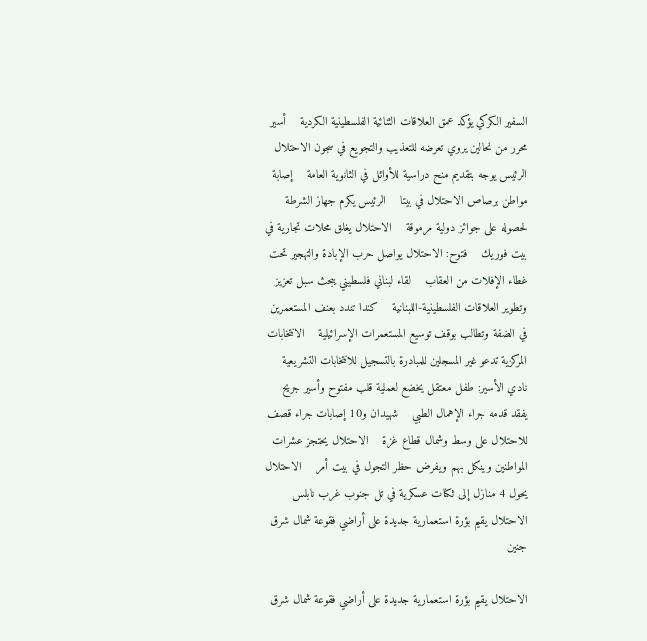السفير الكركي يؤكد عمق العلاقات الثنائية الفلسطينية الكردية    أسير محرر من نحالين يروي تعرضه للتعذيب والتجويع في سجون الاحتلال    الرئيس يوجه بتقديم منح دراسية للأوائل في الثانوية العامة    إصابة مواطن برصاص الاحتلال في بيتا    الرئيس يكرم جهاز الشرطة لحصوله على جوائز دولية مرموقة    الاحتلال يغلق محلات تجارية في بيت فوريك    فتوح: الاحتلال يواصل حرب الإبادة والتهجير تحت غطاء الإفلات من العقاب    لقاء لبناني فلسطيني يبحث سبل تعزيز وتطوير العلاقات الفلسطينية-اللبنانية    كندا تندد بعنف المستعمرين في الضفة وتطالب بوقف توسيع المستعمرات الإسرائيلية    الانتخابات المركزية تدعو غير المسجلين للمبادرة بالتسجيل للانتخابات التشريعية    نادي الأسير: طفل معتقل يخضع لعملية قلب مفتوح وأسير جريح يفقد قدمه جراء الإهمال الطبي    شهيدان و10 إصابات جراء قصف للاحتلال على وسط وشمال قطاع غزة    الاحتلال يحتجز عشرات المواطنين وينكل بهم ويفرض حظر التجول في بيت أمر    الاحتلال يحول 4 منازل إلى ثكنات عسكرية في تل جنوب غرب نابلس    الاحتلال يقيم بؤرة استعمارية جديدة على أراضي فقوعة شمال شرق جنين

الاحتلال يقيم بؤرة استعمارية جديدة على أراضي فقوعة شمال شرق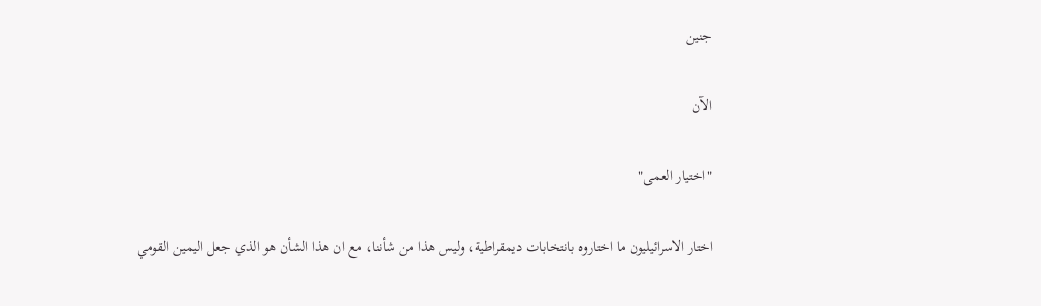جنين

الآن

"اختيار العمى"

اختار الاسرائيليون ما اختاروه بانتخابات ديمقراطية، وليس هذا من شأننا، مع ان هذا الشأن هو الذي جعل اليمين القومي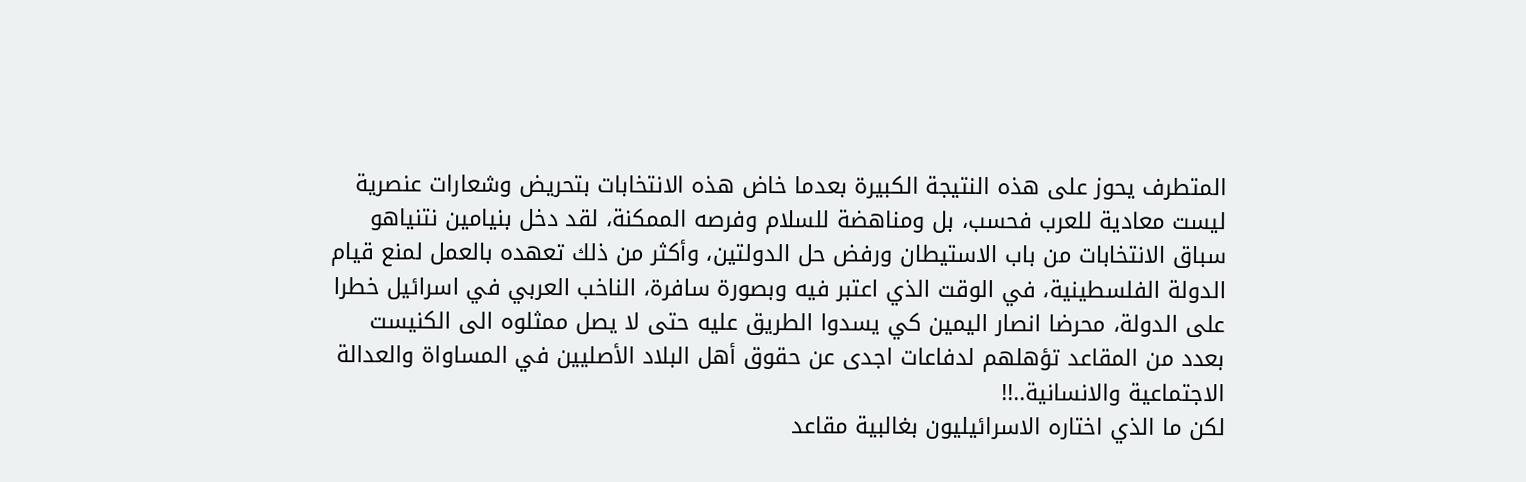المتطرف يحوز على هذه النتيجة الكبيرة بعدما خاض هذه الانتخابات بتحريض وشعارات عنصرية ليست معادية للعرب فحسب، بل ومناهضة للسلام وفرصه الممكنة، لقد دخل بنيامين نتنياهو سباق الانتخابات من باب الاستيطان ورفض حل الدولتين، وأكثر من ذلك تعهده بالعمل لمنع قيام الدولة الفلسطينية، في الوقت الذي اعتبر فيه وبصورة سافرة، الناخب العربي في اسرائيل خطرا على الدولة، محرضا انصار اليمين كي يسدوا الطريق عليه حتى لا يصل ممثلوه الى الكنيست بعدد من المقاعد تؤهلهم لدفاعات اجدى عن حقوق أهل البلاد الأصليين في المساواة والعدالة الاجتماعية والانسانية..!!
لكن ما الذي اختاره الاسرائيليون بغالبية مقاعد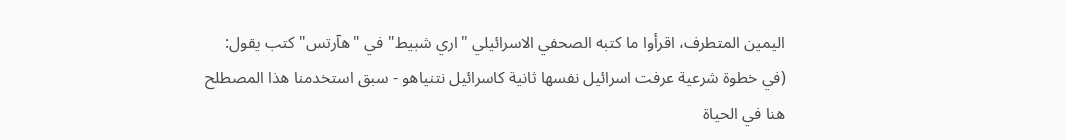اليمين المتطرف، اقرأوا ما كتبه الصحفي الاسرائيلي "اري شبيط" في "هآرتس" كتب يقول: (في خطوة شرعية عرفت اسرائيل نفسها ثانية كاسرائيل نتنياهو - سبق استخدمنا هذا المصطلح هنا في الحياة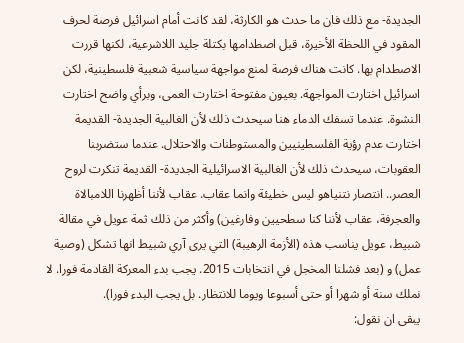الجديدة- مع ذلك فان ما حدث هو الكارثة، لقد كانت أمام اسرائيل فرصة لحرف المقود في اللحظة الأخيرة، قبل اصطدامها بكتلة جليد اللاشرعية، لكنها قررت الاصطدام بها. كانت هناك فرصة لمنع مواجهة سياسية شعبية فلسطينية، لكن اسرائيل اختارت المواجهة. بعيون مفتوحة اختارت العمى، وبرأي واضح اختارت النشوة. عندما تسفك الدماء هنا سيحدث ذلك لأن الغالبية الجديدة- القديمة اختارت عدم رؤية الفلسطينيين والمستوطنات والاحتلال. عندما ستضربنا العقوبات، سيحدث ذلك لأن الغالبية الاسرائيلية الجديدة- القديمة تنكرت لروح العصر.. انتصار نتنياهو ليس خطيئة وانما عقاب. عقاب لأننا أظهرنا اللامبالاة والعجرفة، عقاب لأننا كنا سطحيين وفارغين) وأكثر من ذلك ثمة عويل في مقالة شبيط، عويل يناسب هذه (الأزمة الرهيبة) التي يرى آري شبيط انها تشكل (وصية عمل) و (بعد فشلنا المخجل في انتخابات 2015. يجب بدء المعركة القادمة فورا. لا نملك سنة أو شهرا أو حتى أسبوعا ويوما للانتظار. بل يجب البدء فورا).
يبقى ان نقول: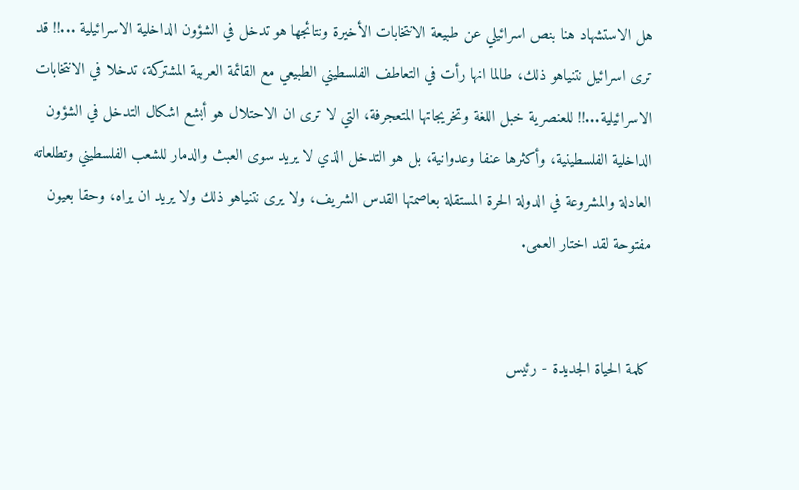هل الاستشهاد هنا بنص اسرائيلي عن طبيعة الانتخابات الأخيرة ونتائجها هو تدخل في الشؤون الداخلية الاسرائيلية ...!! قد ترى اسرائيل نتنياهو ذلك، طالما انها رأت في التعاطف الفلسطيني الطبيعي مع القائمة العربية المشتركة، تدخلا في الانتخابات الاسرائيلية...!! للعنصرية خبل اللغة وتخريجاتها المتعجرفة، التي لا ترى ان الاحتلال هو أبشع اشكال التدخل في الشؤون الداخلية الفلسطينية، وأكثرها عنفا وعدوانية، بل هو التدخل الذي لا يريد سوى العبث والدمار للشعب الفلسطيني وتطلعاته العادلة والمشروعة في الدولة الحرة المستقلة بعاصمتها القدس الشريف، ولا يرى نتنياهو ذلك ولا يريد ان يراه، وحقا بعيون مفتوحة لقد اختار العمى.


كلمة الحياة الجديدة - رئيس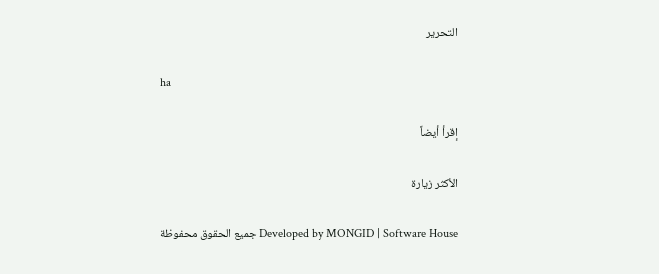التحرير

ha

إقرأ أيضاً

الأكثر زيارة

Developed by MONGID | Software House جميع الحقوق محفوظة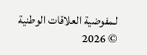لـمفوضية العلاقات الوطنية © 2026